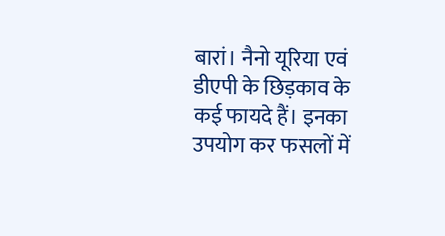बारां। नैनो यूरिया एवं डीएपी के छिड़काव के कई फायदे हैं। इनका उपयोग कर फसलों में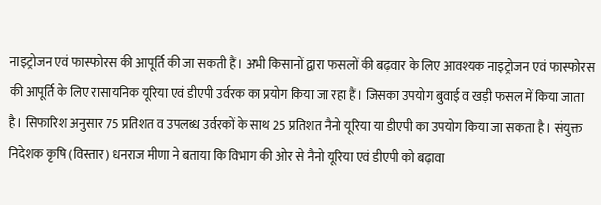नाइट्रोजन एवं फास्फोरस की आपूर्ति की जा सकती हैं। अभी किसानों द्वारा फसलों की बढ़वार के लिए आवश्यक नाइट्रोजन एवं फास्फोरस की आपूर्ति के लिए रासायनिक यूरिया एवं डीएपी उर्वरक का प्रयोग किया जा रहा हैं। जिसका उपयोग बुवाई व खड़ी फसल में किया जाता है। सिफारिश अनुसार 75 प्रतिशत व उपलब्ध उर्वरकों के साथ 25 प्रतिशत नैनो यूरिया या डीएपी का उपयोग किया जा सकता है। संयुक्त निदेशक कृषि (विस्तार) धनराज मीणा ने बताया कि विभाग की ओर से नैनो यूरिया एवं डीएपी को बढ़ावा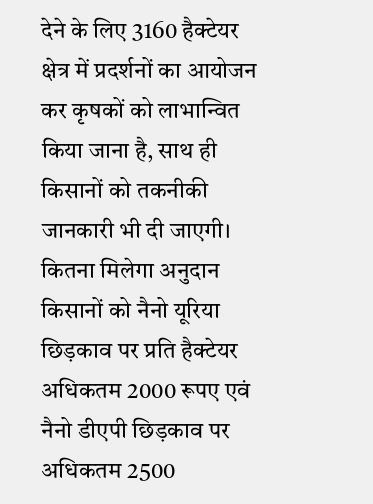देने के लिए 3160 हैक्टेयर क्षेत्र में प्रदर्शनों का आयोजन कर कृषकों को लाभान्वित किया जाना है, साथ ही किसानों को तकनीकी जानकारी भी दी जाएगी।
कितना मिलेगा अनुदान
किसानों को नैनो यूरिया छिड़काव पर प्रति हैक्टेयर अधिकतम 2000 रूपए एवं नैनो डीएपी छिड़काव पर अधिकतम 2500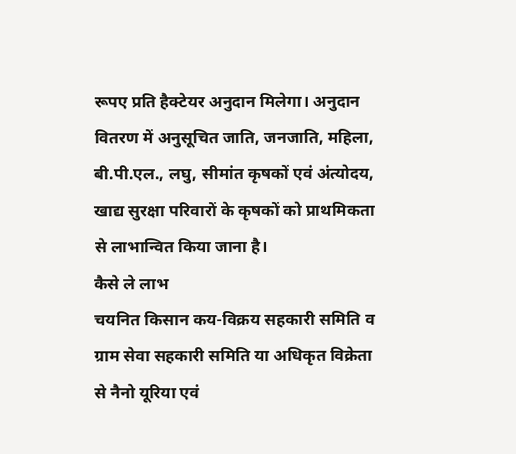रूपए प्रति हैक्टेयर अनुदान मिलेगा। अनुदान वितरण में अनुसूचित जाति, जनजाति, महिला, बी.पी.एल., लघु, सीमांत कृषकों एवं अंत्योदय, खाद्य सुरक्षा परिवारों के कृषकों को प्राथमिकता से लाभान्वित किया जाना है।
कैसे ले लाभ
चयनित किसान कय-विक्रय सहकारी समिति व ग्राम सेवा सहकारी समिति या अधिकृत विक्रेता से नैनो यूरिया एवं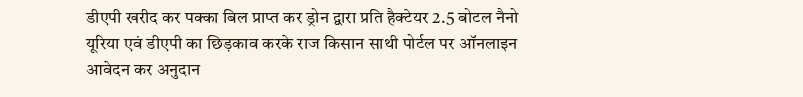डीएपी खरीद कर पक्का बिल प्राप्त कर ड्रोन द्वारा प्रति हैक्टेयर 2.5 बोटल नैनो यूरिया एवं डीएपी का छिड़काव करके राज किसान साथी पोर्टल पर ऑनलाइन आवेदन कर अनुदान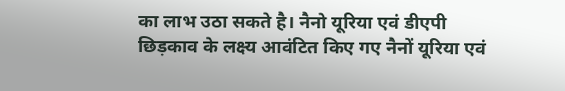का लाभ उठा सकते है। नैनो यूरिया एवं डीएपी छिड़काव के लक्ष्य आवंटित किए गए नैनों यूरिया एवं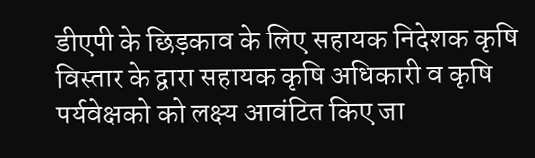डीएपी के छिड़काव के लिए सहायक निदेशक कृषि विस्तार के द्वारा सहायक कृषि अधिकारी व कृषि पर्यवेक्षको को लक्ष्य आवंटित किए जा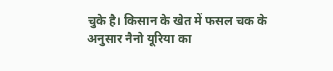चुके है। किसान के खेत में फसल चक के अनुसार नैनो यूरिया का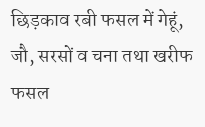छिड़काव रबी फसल में गेहूं, जौ, सरसों व चना तथा खरीफ फसल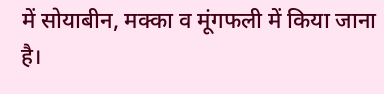में सोयाबीन, मक्का व मूंगफली में किया जाना है।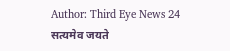Author: Third Eye News 24
सत्यमेव जयते